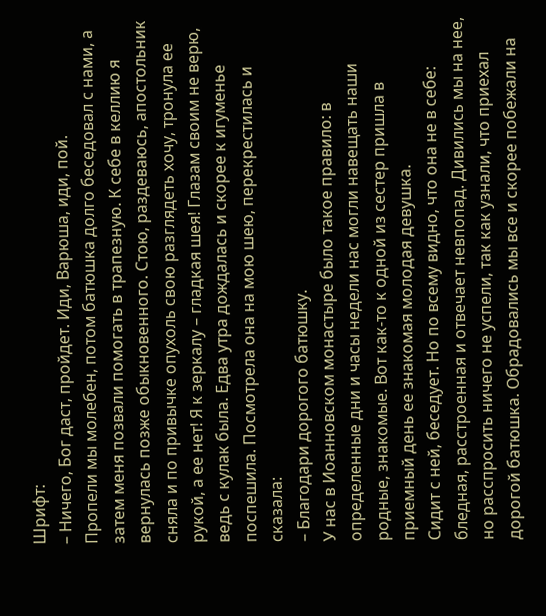Шрифт:
– Ничего, Бог даст, пройдет. Иди, Варюша, иди, пой.
Пропели мы молебен, потом батюшка долго беседовал с нами, а затем меня позвали помогать в трапезную. К себе в келлию я вернулась позже обыкновенного. Стою, раздеваюсь, апостольник сняла и по привычке опухоль свою разглядеть хочу, тронула ее рукой, а ее нет! Я к зеркалу – гладкая шея! Глазам своим не верю, ведь с кулак была. Едва утра дождалась и скорее к игуменье поспешила. Посмотрела она на мою шею, перекрестилась и сказала:
– Благодари дорогого батюшку.
У нас в Иоанновском монастыре было такое правило: в определенные дни и часы недели нас могли навещать наши родные, знакомые. Вот как-то к одной из сестер пришла в приемный день ее знакомая молодая девушка.
Сидит с ней, беседует. Но по всему видно, что она не в себе: бледная, расстроенная и отвечает невпопад. Дивились мы на нее, но расспросить ничего не успели, так как узнали, что приехал дорогой батюшка. Обрадовались мы все и скорее побежали на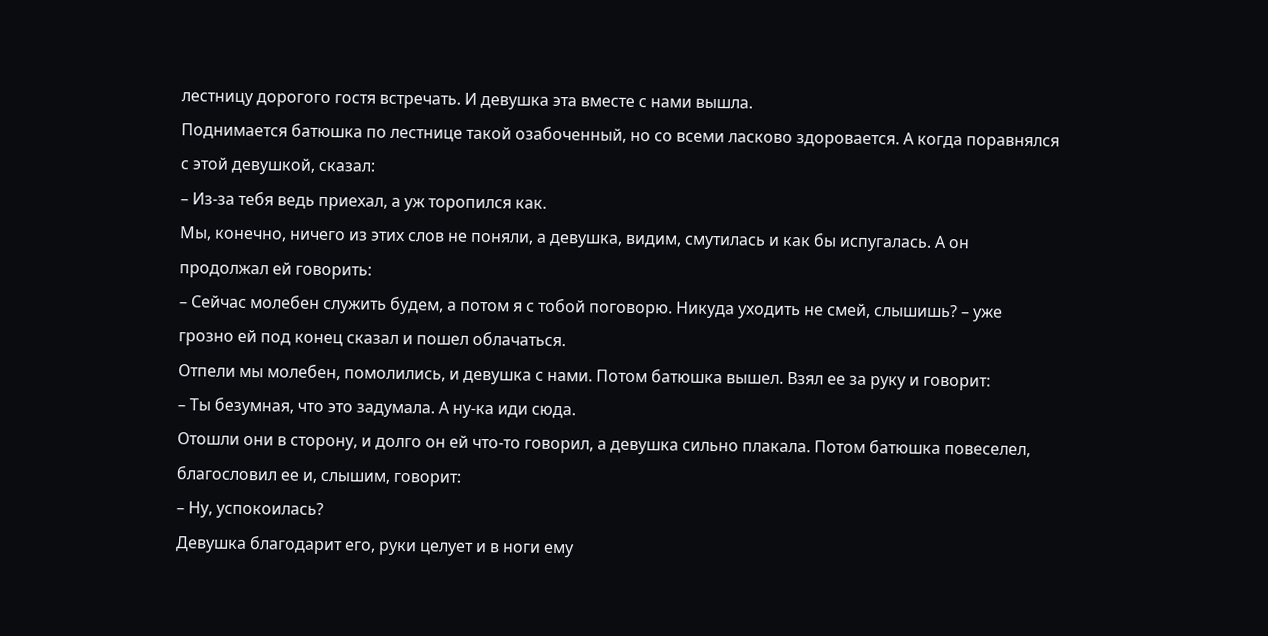лестницу дорогого гостя встречать. И девушка эта вместе с нами вышла.
Поднимается батюшка по лестнице такой озабоченный, но со всеми ласково здоровается. А когда поравнялся с этой девушкой, сказал:
– Из-за тебя ведь приехал, а уж торопился как.
Мы, конечно, ничего из этих слов не поняли, а девушка, видим, смутилась и как бы испугалась. А он продолжал ей говорить:
– Сейчас молебен служить будем, а потом я с тобой поговорю. Никуда уходить не смей, слышишь? – уже грозно ей под конец сказал и пошел облачаться.
Отпели мы молебен, помолились, и девушка с нами. Потом батюшка вышел. Взял ее за руку и говорит:
– Ты безумная, что это задумала. А ну-ка иди сюда.
Отошли они в сторону, и долго он ей что-то говорил, а девушка сильно плакала. Потом батюшка повеселел, благословил ее и, слышим, говорит:
– Ну, успокоилась?
Девушка благодарит его, руки целует и в ноги ему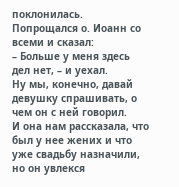поклонилась. Попрощался о. Иоанн со всеми и сказал:
– Больше у меня здесь дел нет, – и уехал.
Ну мы, конечно, давай девушку спрашивать, о чем он с ней говорил.
И она нам рассказала, что был у нее жених и что уже свадьбу назначили, но он увлекся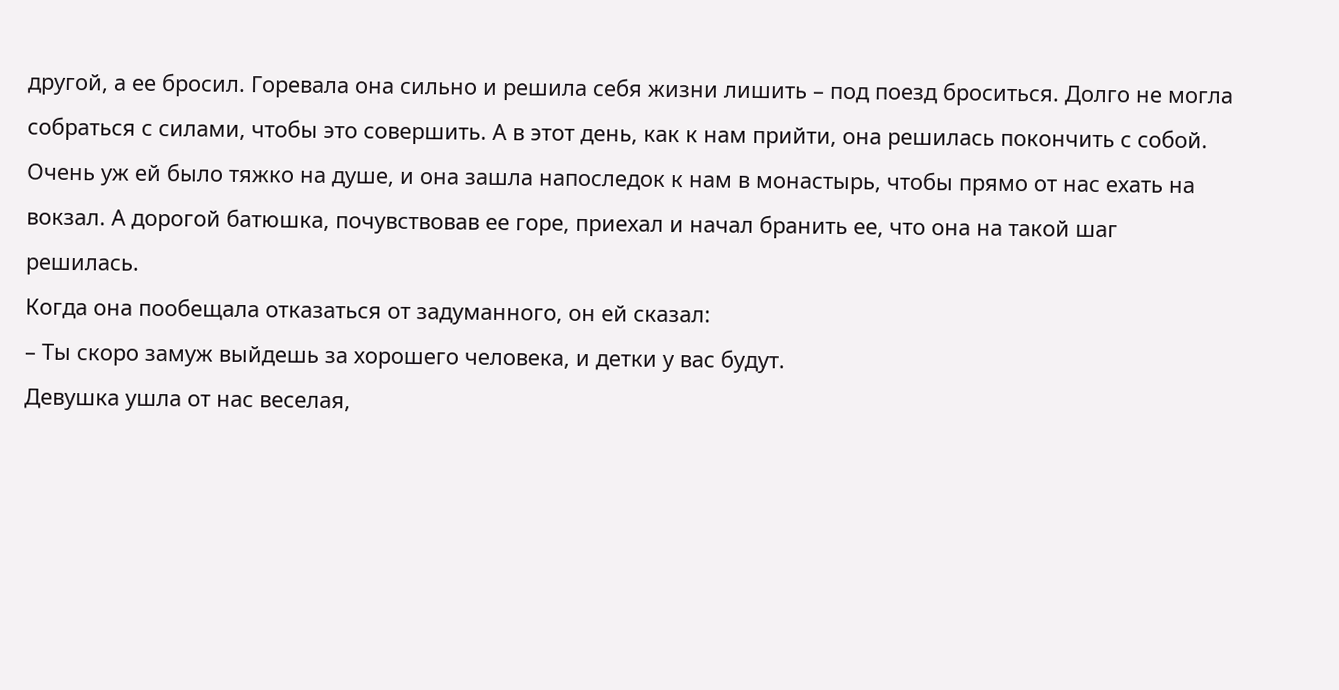другой, а ее бросил. Горевала она сильно и решила себя жизни лишить – под поезд броситься. Долго не могла собраться с силами, чтобы это совершить. А в этот день, как к нам прийти, она решилась покончить с собой. Очень уж ей было тяжко на душе, и она зашла напоследок к нам в монастырь, чтобы прямо от нас ехать на вокзал. А дорогой батюшка, почувствовав ее горе, приехал и начал бранить ее, что она на такой шаг решилась.
Когда она пообещала отказаться от задуманного, он ей сказал:
– Ты скоро замуж выйдешь за хорошего человека, и детки у вас будут.
Девушка ушла от нас веселая,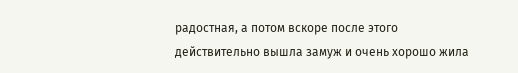радостная, а потом вскоре после этого действительно вышла замуж и очень хорошо жила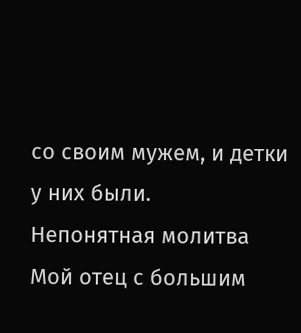со своим мужем, и детки у них были.
Непонятная молитва
Мой отец с большим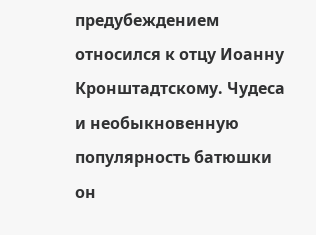предубеждением относился к отцу Иоанну Кронштадтскому. Чудеса и необыкновенную популярность батюшки он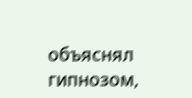объяснял гипнозом,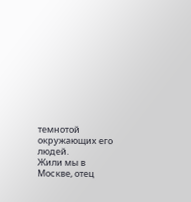темнотой окружающих его людей.
Жили мы в Москве, отец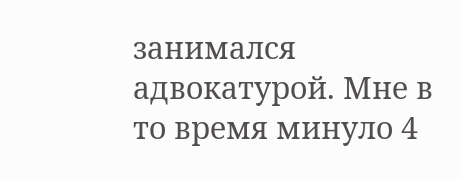занимался адвокатурой. Мне в то время минуло 4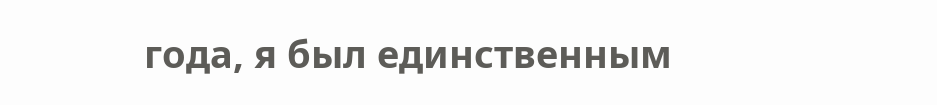года, я был единственным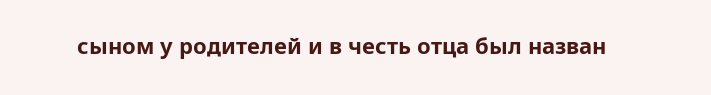сыном у родителей и в честь отца был назван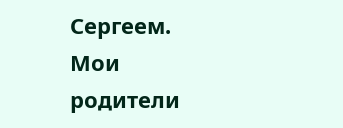Сергеем. Мои родители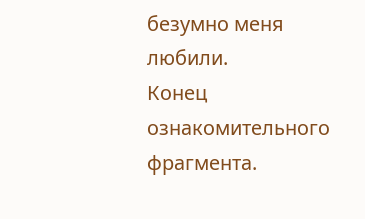безумно меня любили.
Конец ознакомительного фрагмента.